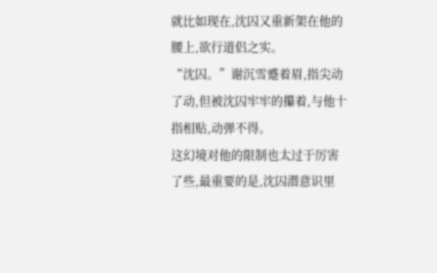就比如现在,沈囚又重新架在他的腰上,欲行道侣之实。
“沈囚。”谢沉雪蹙着眉,指尖动了动,但被沈囚牢牢的攥着,与他十指相贴,动弹不得。
这幻境对他的限制也太过于厉害了些,最重要的是,沈囚潜意识里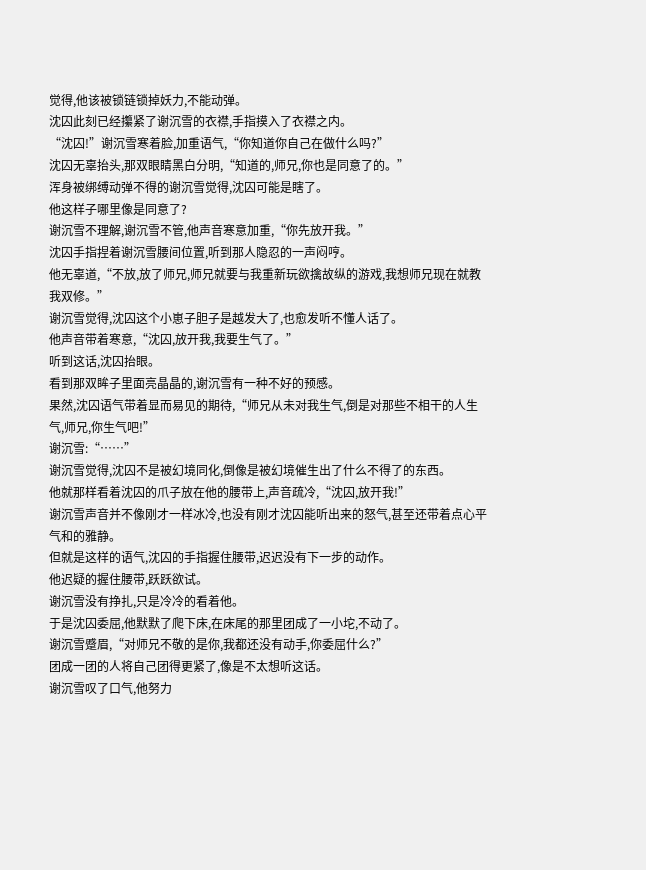觉得,他该被锁链锁掉妖力,不能动弹。
沈囚此刻已经攥紧了谢沉雪的衣襟,手指摸入了衣襟之内。
“沈囚!”谢沉雪寒着脸,加重语气,“你知道你自己在做什么吗?”
沈囚无辜抬头,那双眼睛黑白分明,“知道的,师兄,你也是同意了的。”
浑身被绑缚动弹不得的谢沉雪觉得,沈囚可能是瞎了。
他这样子哪里像是同意了?
谢沉雪不理解,谢沉雪不管,他声音寒意加重,“你先放开我。”
沈囚手指捏着谢沉雪腰间位置,听到那人隐忍的一声闷哼。
他无辜道,“不放,放了师兄,师兄就要与我重新玩欲擒故纵的游戏,我想师兄现在就教我双修。”
谢沉雪觉得,沈囚这个小崽子胆子是越发大了,也愈发听不懂人话了。
他声音带着寒意,“沈囚,放开我,我要生气了。”
听到这话,沈囚抬眼。
看到那双眸子里面亮晶晶的,谢沉雪有一种不好的预感。
果然,沈囚语气带着显而易见的期待,“师兄从未对我生气,倒是对那些不相干的人生气,师兄,你生气吧!”
谢沉雪:“……”
谢沉雪觉得,沈囚不是被幻境同化,倒像是被幻境催生出了什么不得了的东西。
他就那样看着沈囚的爪子放在他的腰带上,声音疏冷,“沈囚,放开我!”
谢沉雪声音并不像刚才一样冰冷,也没有刚才沈囚能听出来的怒气,甚至还带着点心平气和的雅静。
但就是这样的语气,沈囚的手指握住腰带,迟迟没有下一步的动作。
他迟疑的握住腰带,跃跃欲试。
谢沉雪没有挣扎,只是冷冷的看着他。
于是沈囚委屈,他默默了爬下床,在床尾的那里团成了一小坨,不动了。
谢沉雪蹙眉,“对师兄不敬的是你,我都还没有动手,你委屈什么?”
团成一团的人将自己团得更紧了,像是不太想听这话。
谢沉雪叹了口气,他努力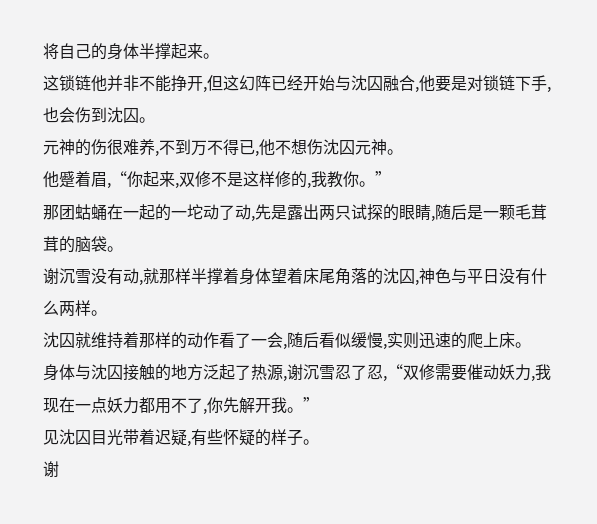将自己的身体半撑起来。
这锁链他并非不能挣开,但这幻阵已经开始与沈囚融合,他要是对锁链下手,也会伤到沈囚。
元神的伤很难养,不到万不得已,他不想伤沈囚元神。
他蹙着眉,“你起来,双修不是这样修的,我教你。”
那团蛄蛹在一起的一坨动了动,先是露出两只试探的眼睛,随后是一颗毛茸茸的脑袋。
谢沉雪没有动,就那样半撑着身体望着床尾角落的沈囚,神色与平日没有什么两样。
沈囚就维持着那样的动作看了一会,随后看似缓慢,实则迅速的爬上床。
身体与沈囚接触的地方泛起了热源,谢沉雪忍了忍,“双修需要催动妖力,我现在一点妖力都用不了,你先解开我。”
见沈囚目光带着迟疑,有些怀疑的样子。
谢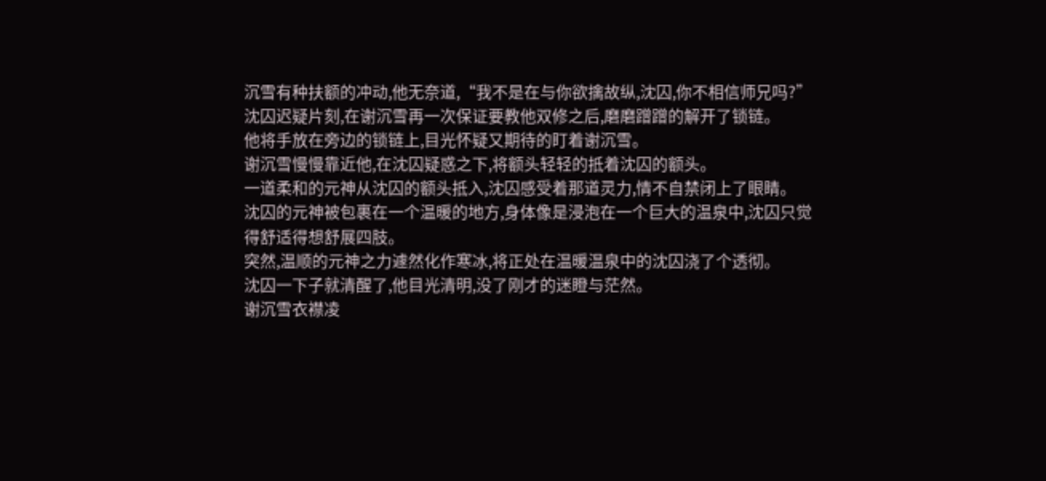沉雪有种扶额的冲动,他无奈道,“我不是在与你欲擒故纵,沈囚,你不相信师兄吗?”
沈囚迟疑片刻,在谢沉雪再一次保证要教他双修之后,磨磨蹭蹭的解开了锁链。
他将手放在旁边的锁链上,目光怀疑又期待的盯着谢沉雪。
谢沉雪慢慢靠近他,在沈囚疑惑之下,将额头轻轻的抵着沈囚的额头。
一道柔和的元神从沈囚的额头抵入,沈囚感受着那道灵力,情不自禁闭上了眼睛。
沈囚的元神被包裹在一个温暖的地方,身体像是浸泡在一个巨大的温泉中,沈囚只觉得舒适得想舒展四肢。
突然,温顺的元神之力遽然化作寒冰,将正处在温暖温泉中的沈囚浇了个透彻。
沈囚一下子就清醒了,他目光清明,没了刚才的迷瞪与茫然。
谢沉雪衣襟凌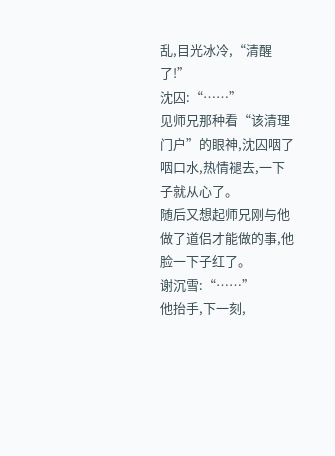乱,目光冰冷,“清醒了!”
沈囚:“……”
见师兄那种看“该清理门户”的眼神,沈囚咽了咽口水,热情褪去,一下子就从心了。
随后又想起师兄刚与他做了道侣才能做的事,他脸一下子红了。
谢沉雪:“……”
他抬手,下一刻,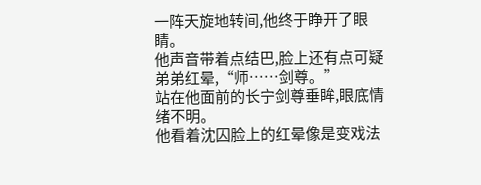一阵天旋地转间,他终于睁开了眼睛。
他声音带着点结巴,脸上还有点可疑弟弟红晕,“师……剑尊。”
站在他面前的长宁剑尊垂眸,眼底情绪不明。
他看着沈囚脸上的红晕像是变戏法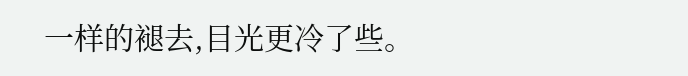一样的褪去,目光更冷了些。